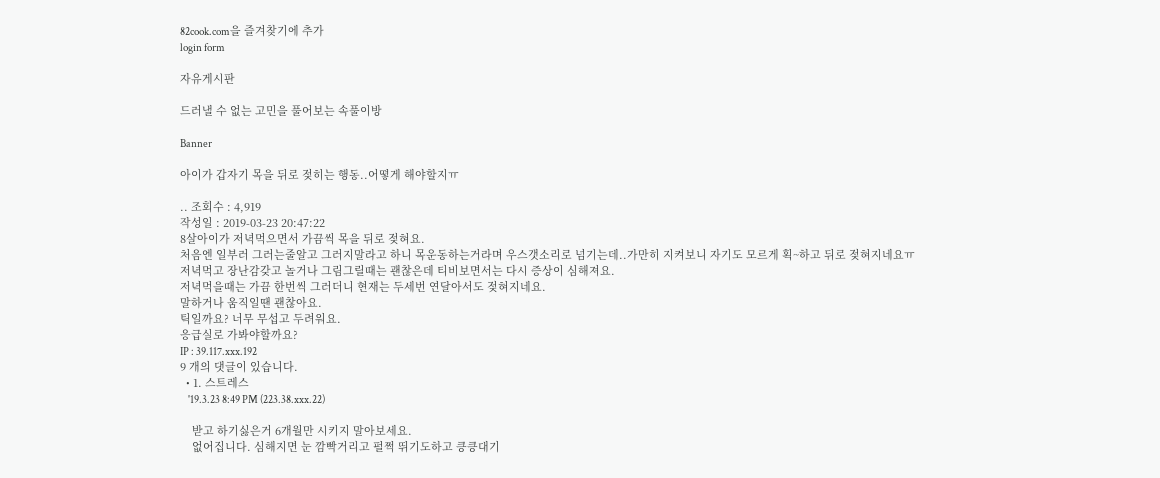82cook.com을 즐겨찾기에 추가
login form

자유게시판

드러낼 수 없는 고민을 풀어보는 속풀이방

Banner

아이가 갑자기 목을 뒤로 젖히는 행동..어떻게 해야할지ㅠ

.. 조회수 : 4,919
작성일 : 2019-03-23 20:47:22
8살아이가 저녁먹으면서 가끔씩 목을 뒤로 젖혀요.
처음엔 일부러 그러는줄알고 그러지말라고 하니 목운동하는거라며 우스갯소리로 넘기는데..가만히 지켜보니 자기도 모르게 획~하고 뒤로 젖혀지네요ㅠ
저녁먹고 장난감갖고 놀거나 그림그릴때는 괜찮은데 티비보면서는 다시 증상이 심해져요.
저녁먹을때는 가끔 한번씩 그러더니 현재는 두세번 연달아서도 젖혀지네요.
말하거나 움직일땐 괜찮아요.
틱일까요? 너무 무섭고 두려워요.
응급실로 가봐야할까요?
IP : 39.117.xxx.192
9 개의 댓글이 있습니다.
  • 1. 스트레스
    '19.3.23 8:49 PM (223.38.xxx.22)

    받고 하기싫은거 6개월만 시키지 말아보세요.
    없어집니다. 심해지면 눈 깜빡거리고 펄쩍 뛰기도하고 킁킁대기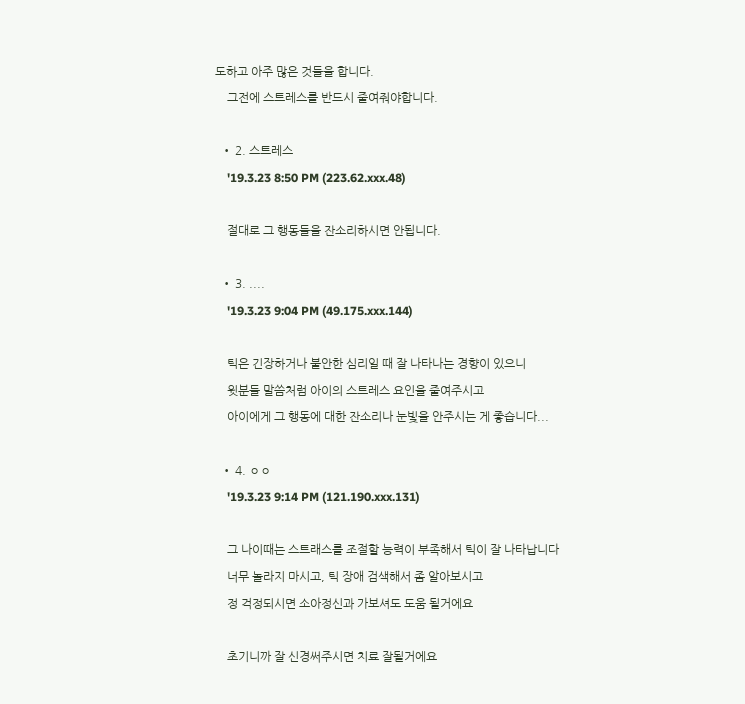도하고 아주 많은 것들을 합니다.
    그전에 스트레스를 반드시 줄여줘야합니다.

  • 2. 스트레스
    '19.3.23 8:50 PM (223.62.xxx.48)

    절대로 그 행동들을 잔소리하시면 안됩니다.

  • 3. ....
    '19.3.23 9:04 PM (49.175.xxx.144)

    틱은 긴장하거나 불안한 심리일 때 잘 나타나는 경향이 있으니
    윗분들 말씀처럼 아이의 스트레스 요인을 줄여주시고
    아이에게 그 행동에 대한 잔소리나 눈빛을 안주시는 게 좋습니다...

  • 4. ㅇㅇ
    '19.3.23 9:14 PM (121.190.xxx.131)

    그 나이때는 스트래스를 조절할 능력이 부족해서 틱이 잘 나타납니다
    너무 놀라지 마시고, 틱 장애 검색해서 좀 알아보시고
    정 걱정되시면 소아정신과 가보셔도 도움 될거에요

    초기니까 잘 신경써주시면 치료 잘될거에요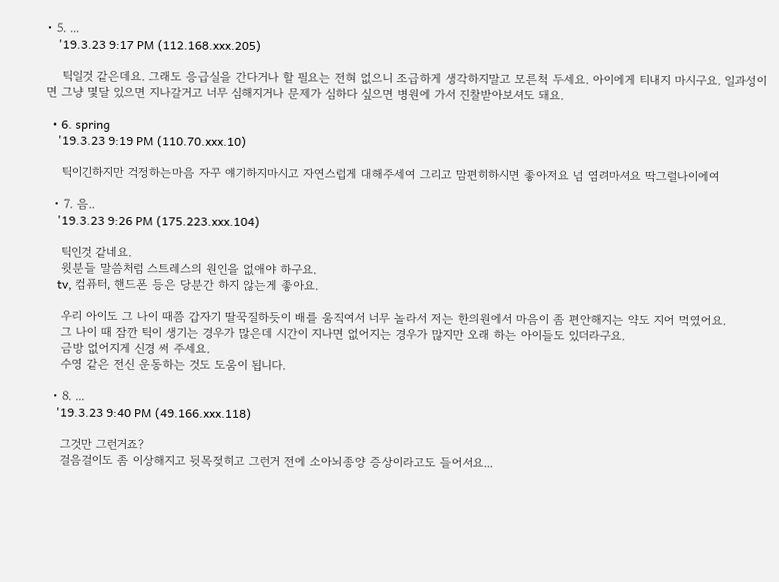• 5. ...
    '19.3.23 9:17 PM (112.168.xxx.205)

    틱일것 같은데요. 그래도 응급실을 간다거나 할 필요는 전혀 없으니 조급하게 생각하지말고 모른척 두세요. 아이에게 티내지 마시구요. 일과성이면 그냥 몇달 있으면 지나갈거고 너무 심해지거나 문제가 심하다 싶으면 병원에 가서 진찰받아보셔도 돼요.

  • 6. spring
    '19.3.23 9:19 PM (110.70.xxx.10)

    틱이긴하지만 걱정하는마음 자꾸 얘기하지마시고 자연스럽게 대해주세여 그리고 맘편히하시면 좋아저요 넘 염려마셔요 딱그럴나이에여

  • 7. 음..
    '19.3.23 9:26 PM (175.223.xxx.104)

    틱인것 같네요.
    윗분들 말씀처럼 스트레스의 원인을 없애야 하구요.
    tv, 컴퓨터, 핸드폰 등은 당분간 하지 않는게 좋아요.

    우리 아이도 그 나이 때쯤 갑자기 딸꾹질하듯이 배를 움직여서 너무 놀라서 저는 한의원에서 마음이 좀 편안해지는 약도 지어 먹였어요.
    그 나이 때 잠깐 틱이 생기는 경우가 많은데 시간이 지나면 없어지는 경우가 많지만 오래 하는 아이들도 있더라구요.
    금방 없어지게 신경 써 주세요.
    수영 같은 전신 운동하는 것도 도움이 됩니다.

  • 8. ...
    '19.3.23 9:40 PM (49.166.xxx.118)

    그것만 그런거죠?
    걸음걸이도 좀 이상해지고 뒷목젖히고 그런거 전에 소아뇌종양 증상이라고도 들어서요...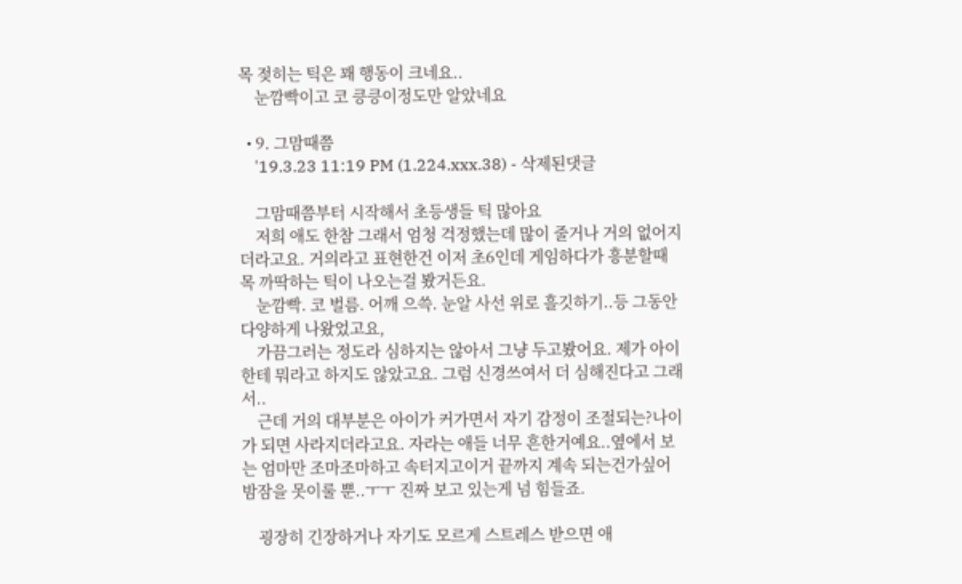목 젖히는 틱은 꽤 행동이 크네요..
    눈깜빡이고 코 킁킁이정도만 알았네요

  • 9. 그맘때쯤
    '19.3.23 11:19 PM (1.224.xxx.38) - 삭제된댓글

    그맘때쯤부터 시작해서 초등생들 틱 많아요
    저희 애도 한참 그래서 엄청 걱정했는데 많이 줄거나 거의 없어지더라고요. 거의라고 표현한건 이저 초6인데 게임하다가 흥분할때 목 까딱하는 틱이 나오는걸 봤거든요.
    눈깜빡. 코 벌름. 어깨 으쓱. 눈알 사선 위로 흘깃하기..등 그동안 다양하게 나왔었고요,
    가끔그러는 정도라 심하지는 않아서 그냥 두고봤어요. 제가 아이한테 뭐라고 하지도 않았고요. 그럼 신경쓰여서 더 심해진다고 그래서..
    근데 거의 대부분은 아이가 커가면서 자기 감정이 조절되는?나이가 되면 사라지더라고요. 자라는 애들 너무 흔한거예요..옆에서 보는 엄마만 조마조마하고 속터지고이거 끝까지 계속 되는건가싶어 밤잠을 못이룰 뿐..ㅜㅜ 진짜 보고 있는게 넘 힘들죠.

    굉장히 긴장하거나 자기도 모르게 스트레스 받으면 애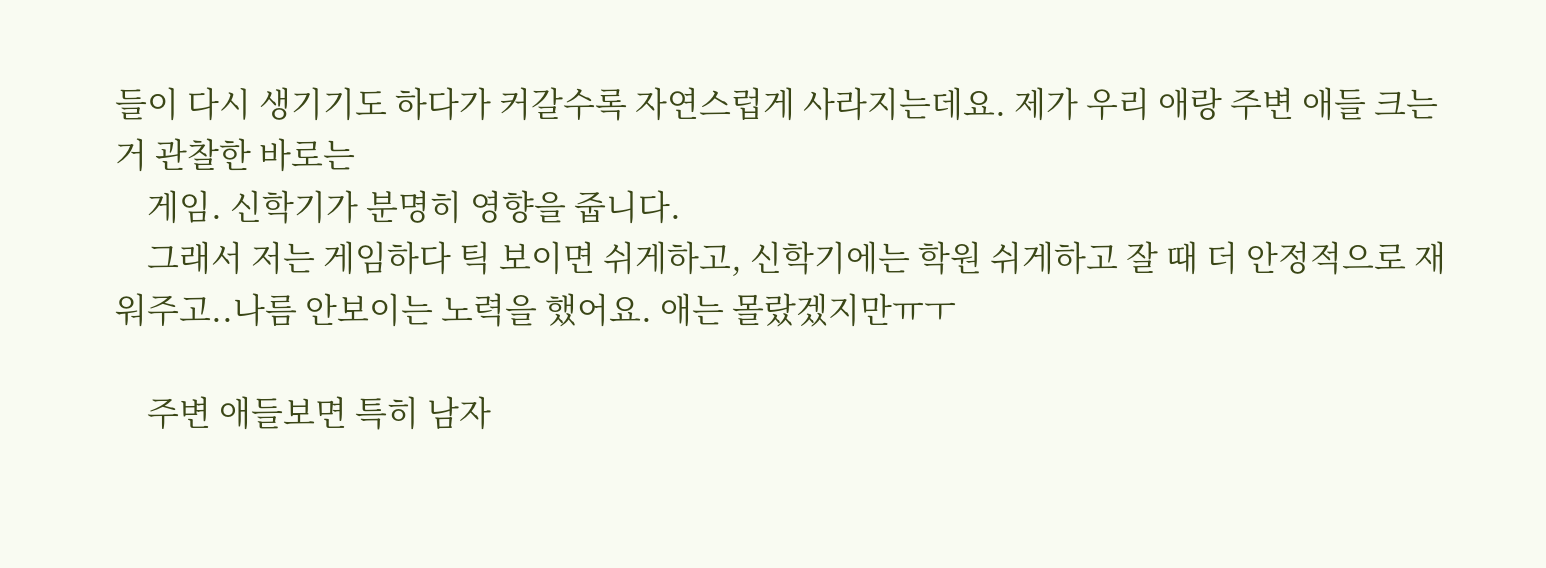들이 다시 생기기도 하다가 커갈수록 자연스럽게 사라지는데요. 제가 우리 애랑 주변 애들 크는거 관찰한 바로는
    게임. 신학기가 분명히 영향을 줍니다.
    그래서 저는 게임하다 틱 보이면 쉬게하고, 신학기에는 학원 쉬게하고 잘 때 더 안정적으로 재워주고..나름 안보이는 노력을 했어요. 애는 몰랐겠지만ㅠㅜ

    주변 애들보면 특히 남자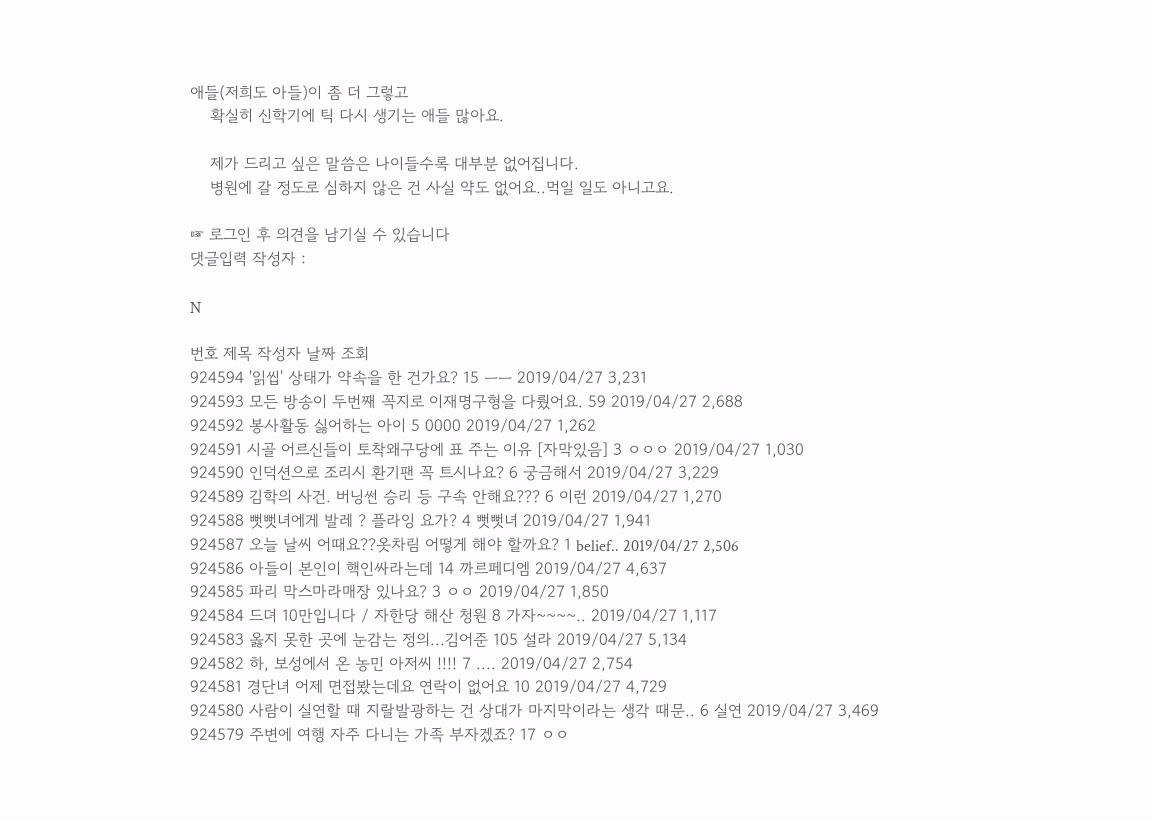애들(저희도 아들)이 좀 더 그렇고
    확실히 신학기에 틱 다시 생기는 애들 많아요.

    제가 드리고 싶은 말씀은 나이들수록 대부분 없어집니다.
    병원에 갈 정도로 심하지 않은 건 사실 약도 없어요..먹일 일도 아니고요.

☞ 로그인 후 의견을 남기실 수 있습니다
댓글입력 작성자 :

N

번호 제목 작성자 날짜 조회
924594 '읽씹' 상태가 약속을 한 건가요? 15 ㅡㅡ 2019/04/27 3,231
924593 모든 방송이 두번째 꼭지로 이재명구형을 다뤘어요. 59 2019/04/27 2,688
924592 봉사활동 싫어하는 아이 5 0000 2019/04/27 1,262
924591 시골 어르신들이 토착왜구당에 표 주는 이유 [자막있음] 3 ㅇㅇㅇ 2019/04/27 1,030
924590 인덕션으로 조리시 환기팬 꼭 트시나요? 6 궁금해서 2019/04/27 3,229
924589 김학의 사건. 버닝썬 승리 등 구속 안해요??? 6 이런 2019/04/27 1,270
924588 뻣뻣녀에게 발레 ? 플라잉 요가? 4 뻣뻣녀 2019/04/27 1,941
924587 오늘 날씨 어때요??옷차림 어떻게 해야 할까요? 1 belief.. 2019/04/27 2,506
924586 아들이 본인이 핵인싸라는데 14 까르페디엠 2019/04/27 4,637
924585 파리 막스마라매장 있나요? 3 ㅇㅇ 2019/04/27 1,850
924584 드뎌 10만입니다 / 자한당 해산 청원 8 가자~~~~.. 2019/04/27 1,117
924583 옳지 못한 곳에 눈감는 정의...김어준 105 설라 2019/04/27 5,134
924582 하, 보성에서 온 농민 아저씨 !!!! 7 .... 2019/04/27 2,754
924581 경단녀 어제 면접봤는데요 연락이 없어요 10 2019/04/27 4,729
924580 사람이 실연할 때 지랄발광하는 건 상대가 마지막이라는 생각 때문.. 6 실연 2019/04/27 3,469
924579 주변에 여행 자주 다니는 가족 부자겠죠? 17 ㅇㅇ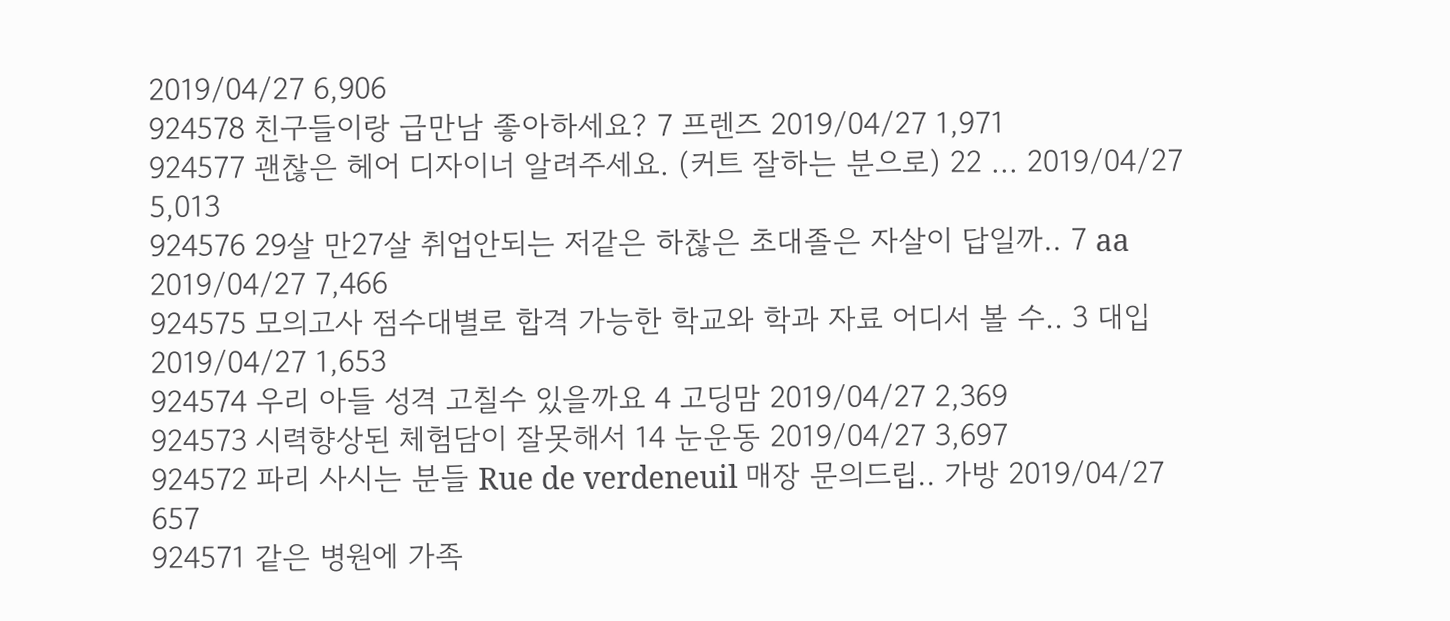2019/04/27 6,906
924578 친구들이랑 급만남 좋아하세요? 7 프렌즈 2019/04/27 1,971
924577 괜찮은 헤어 디자이너 알려주세요. (커트 잘하는 분으로) 22 ... 2019/04/27 5,013
924576 29살 만27살 취업안되는 저같은 하찮은 초대졸은 자살이 답일까.. 7 aa 2019/04/27 7,466
924575 모의고사 점수대별로 합격 가능한 학교와 학과 자료 어디서 볼 수.. 3 대입 2019/04/27 1,653
924574 우리 아들 성격 고칠수 있을까요 4 고딩맘 2019/04/27 2,369
924573 시력향상된 체험담이 잘못해서 14 눈운동 2019/04/27 3,697
924572 파리 사시는 분들 Rue de verdeneuil 매장 문의드립.. 가방 2019/04/27 657
924571 같은 병원에 가족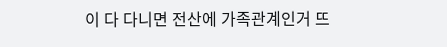이 다 다니면 전산에 가족관계인거 뜨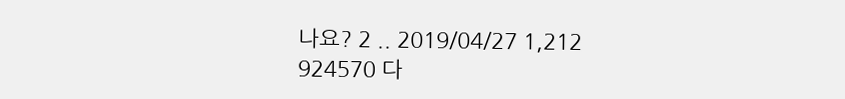나요? 2 .. 2019/04/27 1,212
924570 다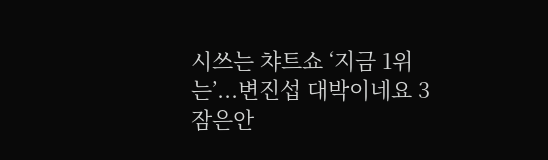시쓰는 챠트쇼 ‘지금 1위는’...변진섭 대박이네요 3 잠은안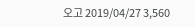오고 2019/04/27 3,560